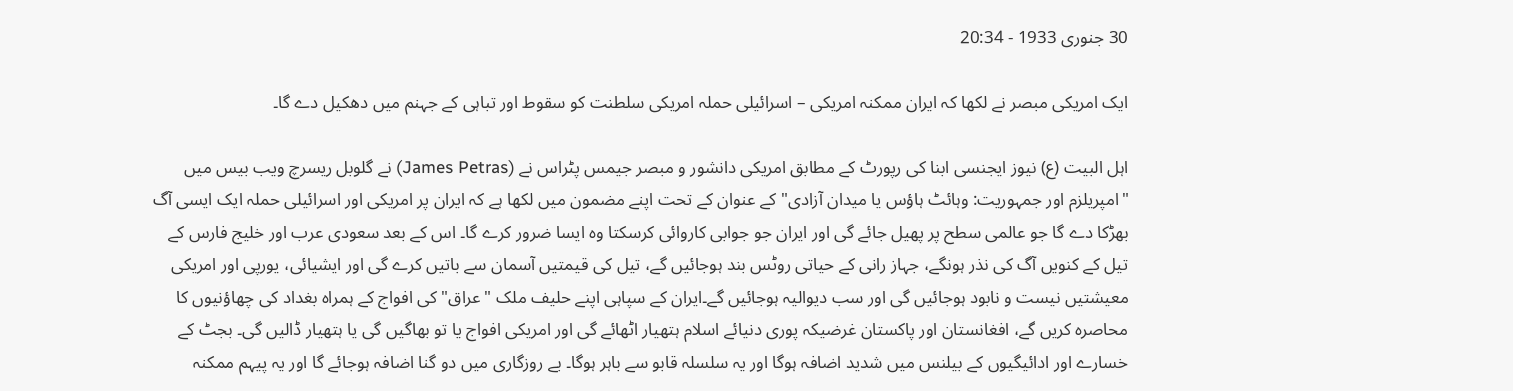30 جنوری 1933 - 20:34

ایک امریکی مبصر نے لکھا کہ ایران ممکنہ امریکی – اسرائیلی حملہ امریکی سلطنت کو سقوط اور تباہی کے جہنم میں دھکیل دے گا۔

اہل البیت (ع) نیوز ایجنسی ابنا کی رپورٹ کے مطابق امریکی دانشور و مبصر جیمس پٹراس نے (James Petras) نے گلوبل ریسرچ ویب بیس میں "امپریلزم اور جمہوریت: وہائٹ ہاؤس یا میدان آزادی" کے عنوان کے تحت اپنے مضمون میں لکھا ہے کہ ایران پر امریکی اور اسرائیلی حملہ ایک ایسی آگ بھڑکا دے گا جو عالمی سطح پر پھیل جائے گی اور ایران جو جوابی کاروائی کرسکتا وہ ایسا ضرور کرے گا۔ اس کے بعد سعودی عرب اور خلیج فارس کے تیل کے کنویں آگ کی نذر ہونگے، جہاز رانی کے حیاتی روٹس بند ہوجائیں گے، تیل کی قیمتیں آسمان سے باتیں کرے گی اور ایشیائی، یورپی اور امریکی معیشتیں نیست و نابود ہوجائیں گی اور سب دیوالیہ ہوجائیں گے۔ایران کے سپاہی اپنے حلیف ملک "عراق" کی افواج کے ہمراہ بغداد کی چھاؤنیوں کا محاصرہ کریں گے، افغانستان اور پاکستان غرضیکہ پوری دنیائے اسلام ہتھیار اٹھائے گی اور امریکی افواج یا تو بھاگیں گی یا ہتھیار ڈالیں گی۔ بجٹ کے خسارے اور ادائیگیوں کے بیلنس میں شدید اضافہ ہوگا اور یہ سلسلہ قابو سے باہر ہوگا۔ بے روزگاری میں دو گنا اضافہ ہوجائے گا اور یہ پیہم ممکنہ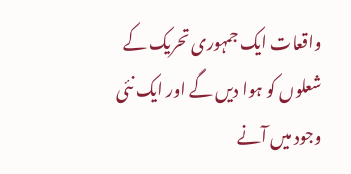واقعات ایک جمہوری تحریک کے شعلوں کو ہوا دیں گے اور ایک نئی وجود میں آنے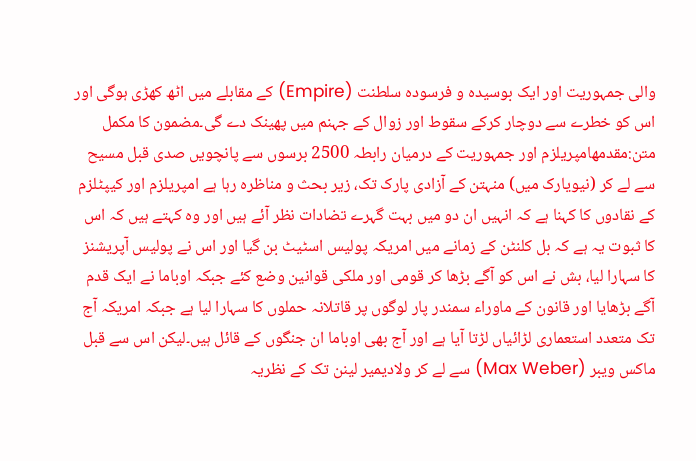والی جمہوریت اور ایک بوسیدہ و فرسودہ سلطنت (Empire) کے مقابلے میں اٹھ کھڑی ہوگی اور اس کو خطرے سے دوچار کرکے سقوط اور زوال کے جہنم میں پھینک دے گی۔مضمون کا مکمل متن:مقدمهامپریلزم اور جمہوریت کے درمیان رابطہ 2500 برسوں سے پانچویں صدی قبل مسیح سے لے کر (نیویارک میں) منہتن کے آزادی پارک تک، زیر بحث و مناظرہ رہا ہے امپریلزم اور کیپٹلزم کے نقادوں کا کہنا ہے کہ انہیں ان دو میں بہت گہرے تضادات نظر آئے ہیں اور وہ کہتے ہیں کہ اس کا ثبوت یہ ہے کہ بل کلنٹن کے زمانے میں امریکہ پولیس اسٹیٹ بن گیا اور اس نے پولیس آپریشنز کا سہارا لیا، بش نے اس کو آگے بڑھا کر قومی اور ملکی قوانین وضع کئے جبکہ اوباما نے ایک قدم آگے بڑھایا اور قانون کے ماوراء سمندر پار لوگوں پر قاتلانہ حملوں کا سہارا لیا ہے جبکہ امریکہ آج تک متعدد استعماری لڑائیاں لڑتا آیا ہے اور آج بھی اوباما ان جنگوں کے قائل ہيں۔لیکن اس سے قبل ماکس ویبر (Max Weber) سے لے کر ولادیمیر لینن تک کے نظریہ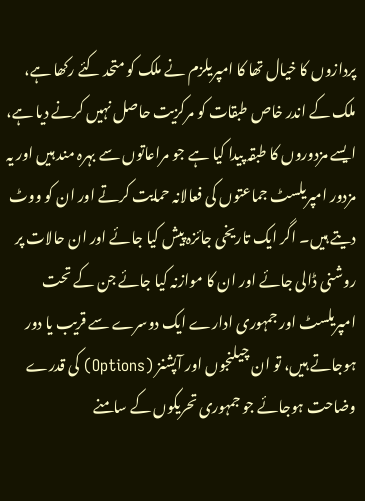پردازوں کا خیال تھا کا امپریلزم نے ملک کو متحد کئے رکھا ہے، ملک کے اندر خاص طبقات کو مرکزیت حاصل نہیں کرنے دیا ہے، ایسے مزدوروں کا طبقہ پیدا کیا ہے جو مراعاتوں سے بہرہ مند ہیں اور یہ مزدور امپریلسٹ جماعتوں کی فعالانہ حمایت کرتے اور ان کو ووٹ دیتے ہيں۔ اگر ایک تاریخی جائزہ پیش کیا جائے اور ان حالات پر روشنی ڈالی جائے اور ان کا موازنہ کیا جائے جن کے تحت امپریلسٹ اور جمہوری ادارے ایک دوسرے سے قریب یا دور ہوجاتے ہیں، تو ان چیلنجوں اور آپشنز (Options) کی قدرے وضاحت ہوجائے جو جمہوری تحریکوں کے سامنے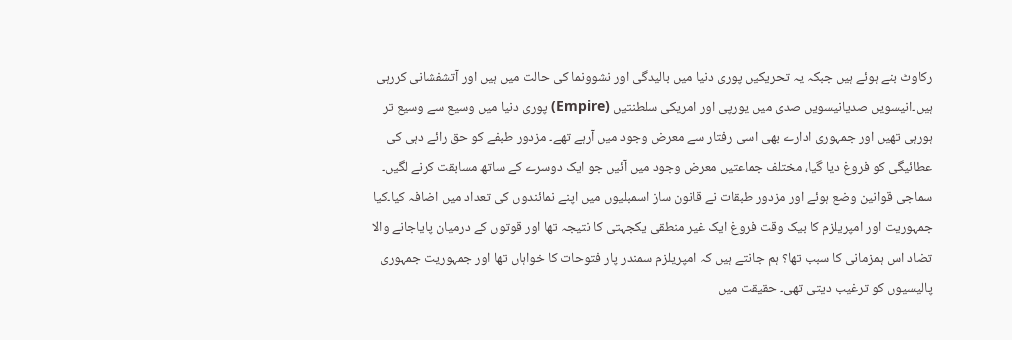رکاوٹ بنے ہوئے ہیں جبکہ یہ تحریکیں پوری دنیا میں بالیدگی اور نشوونما کی حالت میں ہیں اور آتشفشانی کررہی ہیں۔انیسویں صدیانیسویں صدی میں یورپی اور امریکی سلطنتیں (Empire) پوری دنیا میں وسیع سے وسیع تر ہورہی تھیں اور جمہوری ادارے بھی اسی رفتار سے معرض وجود میں آرہے تھے۔ مزدور طبفے کو حق رائے دہی کی عطائیگی کو فروغ دیا گیا، مختلف جماعتیں معرض وجود میں آئیں جو ایک دوسرے کے ساتھ مسابقت کرنے لگيں۔ سماجی قوانین وضع ہوئے اور مزدور طبقات نے قانون ساز اسمبلیوں میں اپنے نمائندوں کی تعداد میں اضافہ کیا۔کیا جمہوریت اور امپریلزم کا بیک وقت فروغ ایک غیر منطقی یکجہتی کا نتیجہ تھا اور قوتوں کے درمیان پایاجانے والا تضاد اس ہمزمانی کا سبب تھا؟ ہم جانتے ہيں کہ امپریلزم سمندر پار فتوحات کا خواہاں تھا اور جمہوریت جمہوری پالیسیوں کو ترغیب دیتی تھی۔ حقیقت میں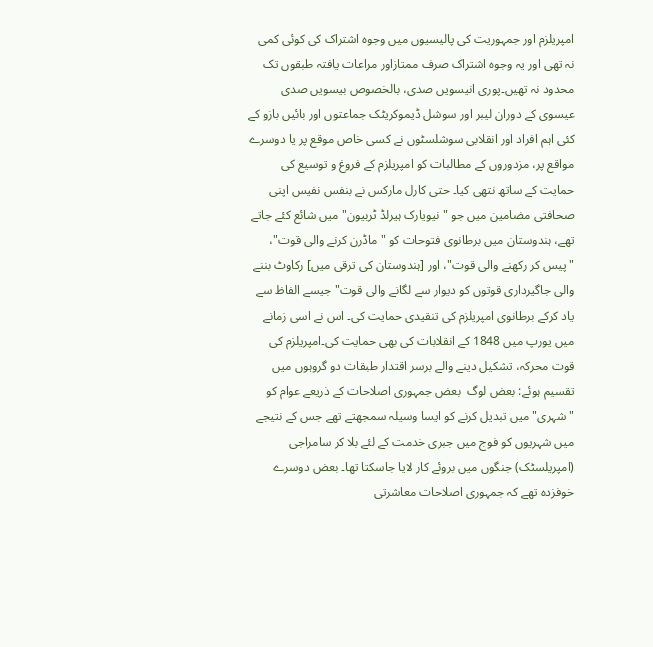امپریلزم اور جمہوریت کی پالیسیوں میں وجوہ اشتراک کی کوئی کمی نہ تھی اور یہ وجوہ اشتراک صرف ممتازاور مراعات یافتہ طبقوں تک محدود نہ تھیں۔پوری انیسویں صدی، بالخصوص بیسویں صدی عیسوی کے دوران لیبر اور سوشل ڈیموکریٹک جماعتوں اور بائیں بازو کے کئی اہم افراد اور انقلابی سوشلسٹوں نے کسی خاص موقع پر یا دوسرے مواقع پر، مزدوروں کے مطالبات کو امپریلزم کے فروغ و توسیع کی حمایت کے ساتھ نتھی کیا۔ حتی کارل مارکس نے بنفس نفیس اپنی صحافتی مضامین میں جو "نیویارک ہیرلڈ ٹربیون" میں شائع کئے جاتے تھے، ہندوستان میں برطانوی فتوحات کو "ماڈرن کرنے والی قوت"، "پیس کر رکھنے والی قوت"، اور [ہندوستان کی ترقی میں] رکاوٹ بننے والی جاگیرداری قوتوں کو دیوار سے لگانے والی قوت" جیسے الفاظ سے یاد کرکے برطانوی امپریلزم کی تنقیدی حمایت کی۔ اس نے اسی زمانے میں یورپ میں 1848 کے انقلابات کی بھی حمایت کی۔امپریلزم کی قوت محرکہ، تشکیل دینے والے برسر اقتدار طبقات دو گروہوں میں تقسیم ہوئے: بعض لوگ  بعض جمہوری اصلاحات کے ذریعے عوام کو "شہری" میں تبدیل کرنے کو ایسا وسیلہ سمجھتے تھے جس کے نتیجے میں شہریوں کو فوج میں جبری خدمت کے لئے بلا کر سامراجی (امپریلسٹک) جنگوں میں بروئے کار لایا جاسکتا تھا۔ بعض دوسرے خوفزدہ تھے کہ جمہوری اصلاحات معاشرتی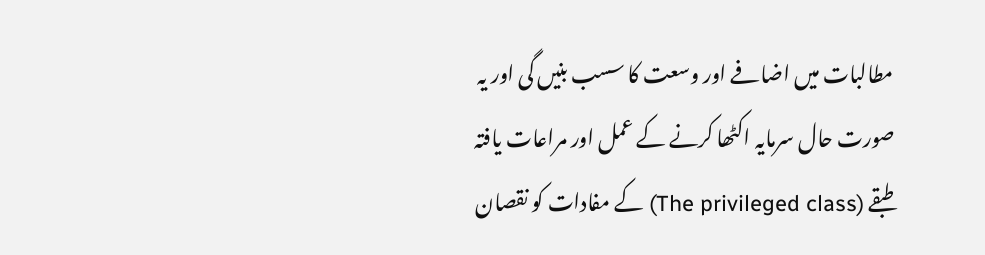مطالبات میں اضافے اور وسعت کا سسب بنیں گی اور یہ صورت حال سرمایہ اکٹھا کرنے کے عمل اور مراعات یافتہ  طبقے (The privileged class) کے مفادات کو نقصان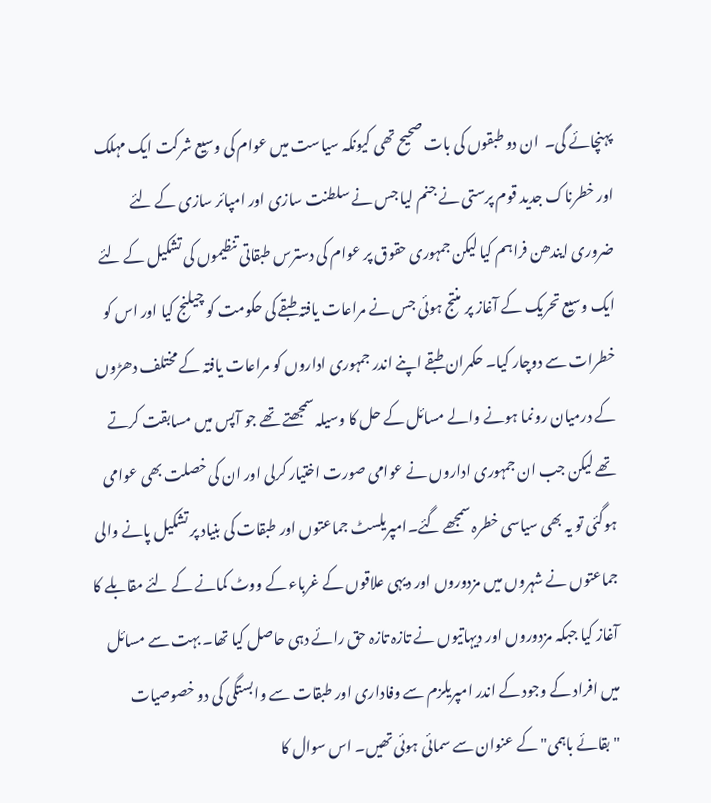پہنچائے گی۔  ان دو طبقوں کی بات صحیح تھی کیونکہ سیاست میں عوام کی وسیع شرکت ایک مہلک اور خطرناک جدید قوم پرستی نے جنم لیا جس نے سلطنت سازی اور امپائر سازی کے لئے ضروری ایندھن فراہم کیا لیکن جمہوری حقوق پر عوام کی دسترس طبقاتی تنظیموں کی تشکیل کے لئے ایک وسیع تحریک کے آغاز پر منتج ہوئی جس نے مراعات یافتہ طبقے کی حکومت کو چیلنج کیا اور اس کو خطرات سے دوچار کیا۔ حکمران طبقے اپنے اندر جمہوری اداروں کو مراعات یافتہ کے مختلف دھڑوں کے درمیان رونما ہونے والے مسائل کے حل کا وسیلہ سمجھتے تھے جو آپس میں مسابقت کرتے تھے لیکن جب ان جمہوری اداروں نے عوامی صورت اختیار کرلی اور ان کی خصلت بھی عوامی ہوگئی تو یہ بھی سیاسی خطرہ سمجھے گئے۔امپریلسٹ جماعتوں اور طبقات کی بنیاد پر تشکیل پانے والی جماعتوں نے شہروں میں مزدوروں اور دیہی علاقوں کے غرباء کے ووٹ کمانے کے لئے مقابلے کا آغاز کیا جبکہ مزدوروں اور دیہاتیوں نے تازہ تازہ حق رائے دہی حاصل کیا تھا۔ بہت سے مسائل میں افراد کے وجود کے اندر امپریلزم سے وفاداری اور طبقات سے وابستگی کی دو خصوصیات "بقائے باہمی" کے عنوان سے سمائی ہوئی تھیں۔ اس سوال کا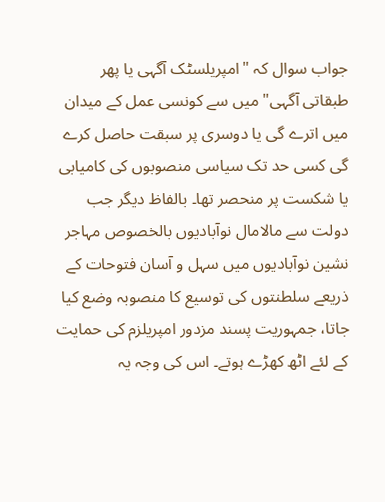جواب سوال کہ "امپریلسٹک آگہی یا پھر طبقاتی آگہی" میں سے کونسی عمل کے میدان میں اترے گی یا دوسری پر سبقت حاصل کرے گی کسی حد تک سیاسی منصوبوں کی کامیابی یا شکست پر منحصر تھا۔ بالفاظ دیگر جب دولت سے مالامال نوآبادیوں بالخصوص مہاجر نشین نوآبادیوں میں سہل و آسان فتوحات کے ذریعے سلطنتوں کی توسیع کا منصوبہ وضع کیا جاتا، جمہوریت پسند مزدور امپریلزم کی حمایت کے لئے اٹھ کھڑے ہوتے۔ اس کی وجہ یہ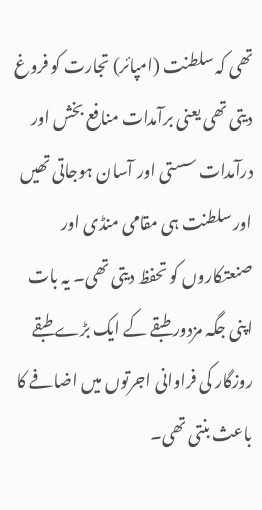تھی کہ سلطنت (امپائر) تجارت کو فروغ دیتی تھی یعنی برآمدات منافع بخش اور درآمدات سستی اور آسان ہوجاتی تھیں اور سلطنت ہی مقامی منڈی اور صنعتکاروں کو تحفظ دیتی تھی۔ یہ بات اپنی جگہ مزدور طبقے کے ایک بڑے طبقے روزگار کی فراوانی اجرتوں میں اضافے کا باعث بنتی تھی۔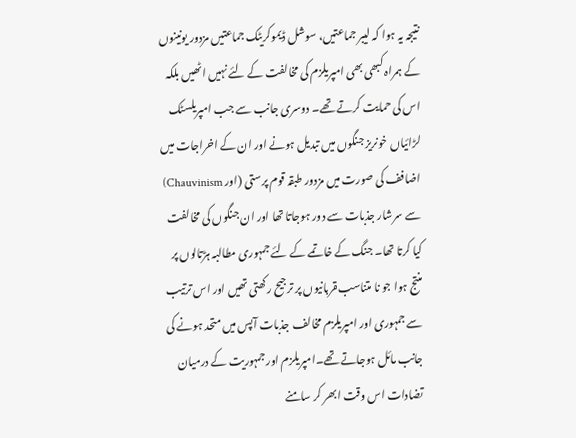نتیجہ یہ ہوا کہ لیبر جماعتیں، سوشل ڈیموکریٹک جماعتیں مزدور یونینوں کے ہمراہ کبھی بھی امپریلزم کی مخالفت کے لئے نہیں اٹھیں بلکہ اس کی حمایت کرتے تھے۔ دوسری جانب سے جب امپریلسٹک لڑائیاں خونریز جنگوں میں تبدیل ہونے اور ان کے اخراجات میں اضافف کی صورت میں مزدور طبقہ قوم پرستی (اور Chauvinism) سے سرشار جذبات سے دور ہوجاتا تھا اور ان جنگوں کی مخالفت کیا کرتا تھا۔ جنگ کے خاتمے کے لئے جمہوری مطالبہ ہڑتالوں پر منتج ہوا جو نا متناسب ‍قربانیوں پر ترجیح رکھتی تھیں اور اس ترتیب سے جمہوری اور امپریلزم مخالف جذبات آپس میں متحد ہونے کی جانب مائل ہوجاتے تھے۔امپریلزم اور جمہوریت کے درمیان تضادات اس وقت ابھر کر سامنے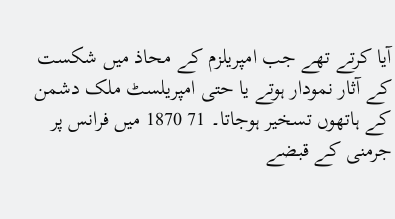آیا کرتے تھے جب امپریلزم کے محاذ میں شکست کے آثار نمودار ہوتے یا حتی امپریلسٹ ملک دشمن کے ہاتھوں تسخیر ہوجاتا۔ 71 1870 میں فرانس پر جرمنی کے قبضے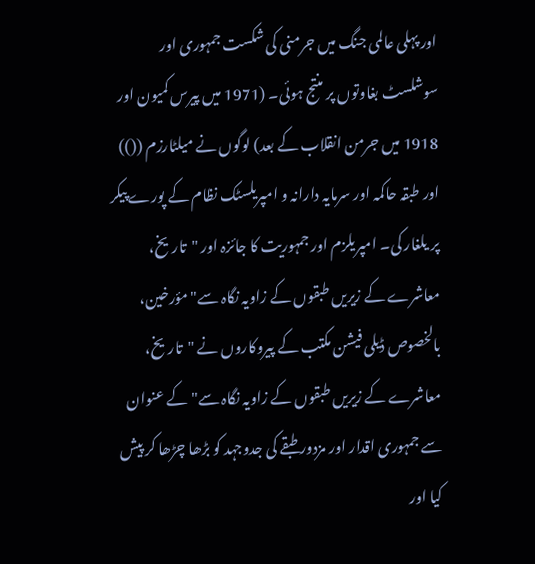اور پہلی عالمی جنگ میں جرمنی کی شکست جمہوری اور سوشلسٹ بغاوتوں پر منتج ہوئی۔ (1971 میں پیرس کمیون اور 1918 میں جرمن انقلاب کے بعد) لوگوں نے میلٹارزم (()) اور طبقہ حاکمہ اور سرمایہ دارانہ و امپریلسٹک نظام کے پورے پیکر پر یلغار کی۔ امپریلزم اور جمہوریت کا جائزہ اور "تاریخ، معاشرے کے زیریں طبقوں کے زاویہ نگاہ سے"مؤرخین، بالخصوص ڈیلی فیشن مکتب کے پیروکاروں نے "تاریخ، معاشرے کے زیریں طبقوں کے زاویہ نگاہ سے" کے عنوان سے جمہوری اقدار اور مزدور طبقے کی جدوجہد کو بڑھا چڑھا کر پیش کیا اور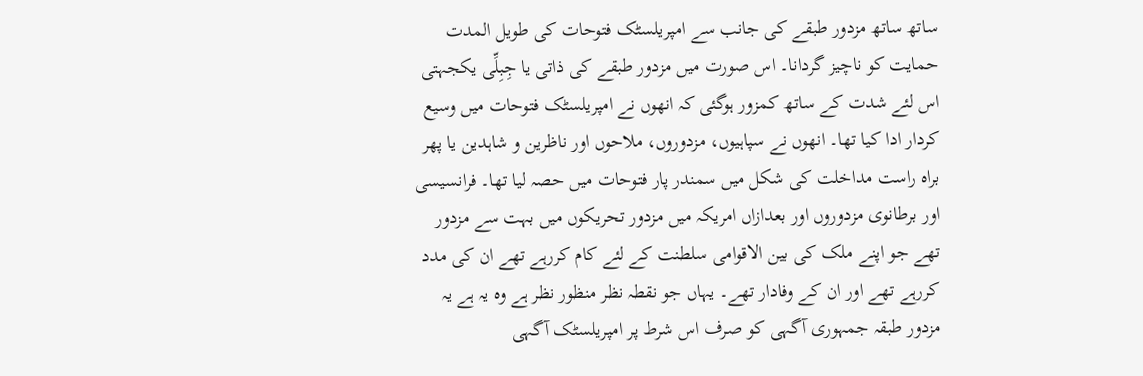ساتھ ساتھ مزدور طبقے کی جانب سے امپریلسٹک فتوحات کی طویل المدت حمایت کو ناچیز گردانا۔ اس صورت میں مزدور طبقے کی ذاتی یا جِبِلِّی یکجہتی اس لئے شدت کے ساتھ کمزور ہوگئی کہ انھوں نے امپریلسٹک فتوحات میں وسیع کردار ادا کیا تھا۔ انھوں نے سپاہیوں، مزدوروں، ملاحوں اور ناظرین و شاہدین یا پھر براہ راست مداخلت کی شکل میں سمندر پار فتوحات میں حصہ لیا تھا۔ فرانسیسی اور برطانوی مزدوروں اور بعدازاں امریکہ میں مزدور تحریکوں میں بہت سے مزدور تھے جو اپنے ملک کی بین الاقوامی سلطنت کے لئے کام کررہے تھے ان کی مدد کررہے تھے اور ان کے وفادار تھے۔ یہاں جو نقطہ نظر منظور نظر ہے وہ یہ ہے یہ مزدور طبقہ جمہوری آگہی کو صرف اس شرط پر امپریلسٹک آگہی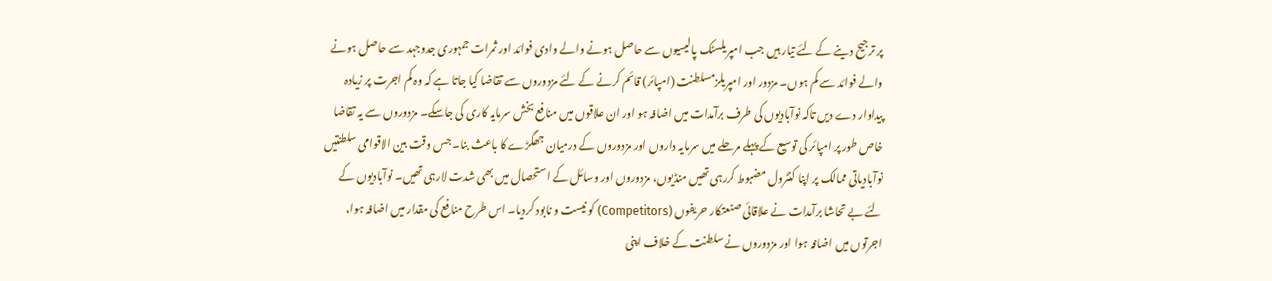پر ترجیح دینے کے لئے تیار ہيں جب امپریلسٹک پالیسیوں سے حاصل ہونے والے وادی فوائد اور ثمرات جمہوری جدوجہد سے حاصل ہونے والے فوائد سے کم ہوں۔ مزدور اور امپریلزمسلطنت (امپائر) قائم کرنے کے لئے مزدوروں سے تقاضا کیا جاتا ہے کہ وہ کم اجرت پر زیادہ پیداوار دے دیں تاکہ نوآبادیوں کی طرف برآمدات میں اضافہ ہو اور ان علاقوں میں منافع بخش سرمایہ کاری کی جاسکے۔ مزدوروں سے یہ تقاضا خاص طور پر امپائر کی توسیع کے پہلے مرحلے میں سرمایہ داروں اور مزدوروں کے درمیان جھگڑے کا باعث بنا۔ جس وقت بین الاقوامی سلطنتیں نوآبادیاتی ممالک پر اپنا کنٹرول مضبوط کررہی تھیں منڈیوں، مزدوروں اور وسائل کے استحصال میں بھی شدت لارہی تھیں۔ نوآبادیوں کے لئے بے تحاشا برآمدات نے علاقائی صنعتکار حریفوں (Competitors) کو نیست و نابود کردیا۔ اس طرح منافع کی مقدار میں اضافہ ہوا، اجرتوں میں اضافہ ہوا اور مزدوروں نے سلطنت کے خلاف اپنی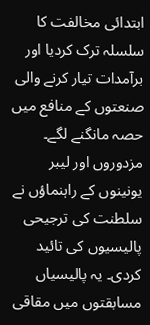ابتدائی مخالفت کا سلسلہ ترک کردیا اور برآمدات تیار کرنے والی صنعتوں کے منافع میں حصہ مانگنے لگے۔ مزدوروں اور لیبر یونینوں کے راہنماؤں نے سلطنت کی ترجیحی پالیسیوں کی تائید کردی۔ یہ پالیسیاں مسابقتوں میں مقاقی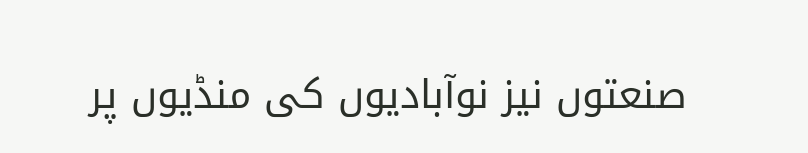صنعتوں نیز نوآبادیوں کی منڈیوں پر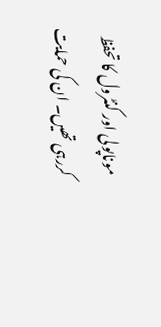موناپولی اور کنٹرول کا تحفظ کررہی تھیں۔ ان کی حمایت